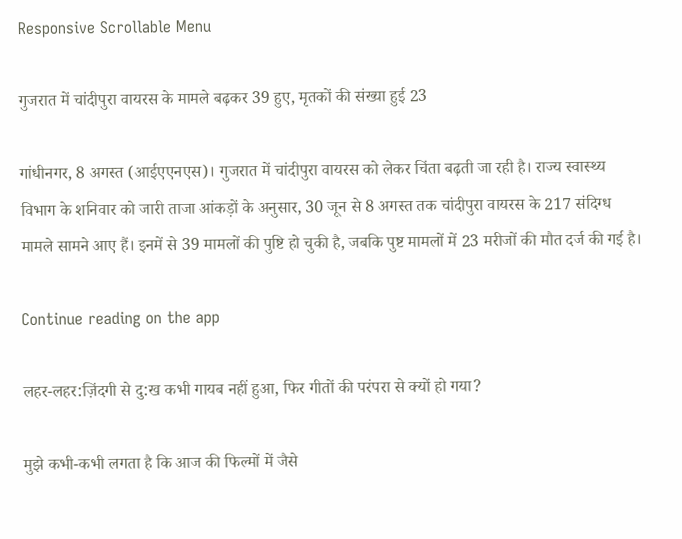Responsive Scrollable Menu

गुजरात में चांदीपुरा वायरस के मामले बढ़कर 39 हुए, मृतकों की संख्या हुई 23

गांधीनगर, 8 अगस्त (आईएएनएस)। गुजरात में चांदीपुरा वायरस को लेकर चिंता बढ़ती जा रही है। राज्य स्वास्थ्य विभाग के शनिवार को जारी ताजा आंकड़ों के अनुसार, 30 जून से 8 अगस्त तक चांदीपुरा वायरस के 217 संदिग्ध मामले सामने आए हैं। इनमें से 39 मामलों की पुष्टि हो चुकी है, जबकि पुष्ट मामलों में 23 मरीजों की मौत दर्ज की गई है।

Continue reading on the app

लहर-लहर:ज़िंदगी से दु:ख कभी गायब नहीं हुआ, फिर गीतों की परंपरा से क्यों हो गया?

मुझे कभी-कभी लगता है कि आज की फिल्मों में जैसे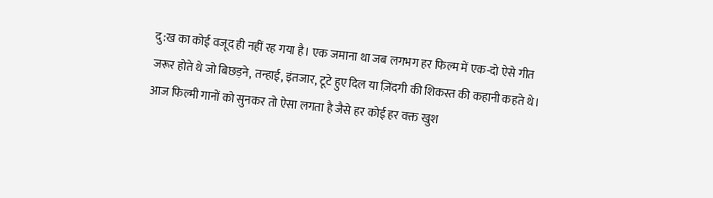दु:ख का कोई वजूद ही नहीं रह गया है। एक जमाना था जब लगभग हर फिल्म में एक-दो ऐसे गीत जरूर होते थे जो बिछड़ने, तन्हाई, इंतजार, टूटे हुए दिल या ज़िंदगी की शिकस्त की कहानी कहते थे। आज फिल्मी गानों को सुनकर तो ऐसा लगता है जैसे हर कोई हर वक्त खुश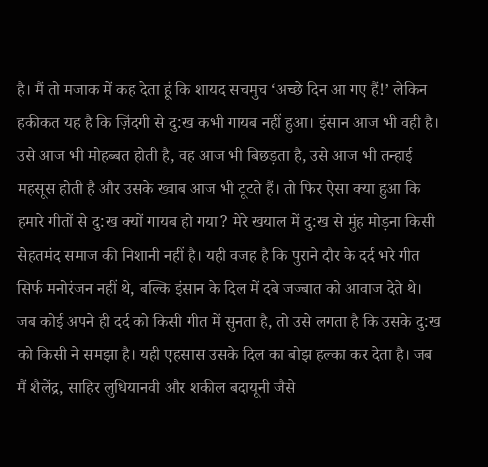है। मैं तो मजाक में कह देता हूं कि शायद सचमुच ‘अच्छे दिन आ गए हैं!’ लेकिन हकीकत यह है कि ज़िंदगी से दु:ख कभी गायब नहीं हुआ। इंसान आज भी वही है। उसे आज भी मोहब्बत होती है, वह आज भी बिछड़ता है, उसे आज भी तन्हाई महसूस होती है और उसके ख्वाब आज भी टूटते हैं। तो फिर ऐसा क्या हुआ कि हमारे गीतों से दु:ख क्यों गायब हो गया? मेरे खयाल में दु:ख से मुंह मोड़ना किसी सेहतमंद समाज की निशानी नहीं है। यही वजह है कि पुराने दौर के दर्द भरे गीत सिर्फ मनोरंजन नहीं थे, बल्कि इंसान के दिल में दबे जज्बात को आवाज देते थे। जब कोई अपने ही दर्द को किसी गीत में सुनता है, तो उसे लगता है कि उसके दु:ख को किसी ने समझा है। यही एहसास उसके दिल का बोझ हल्का कर देता है। जब मैं शैलेंद्र, साहिर लुधियानवी और शकील बदायूनी जैसे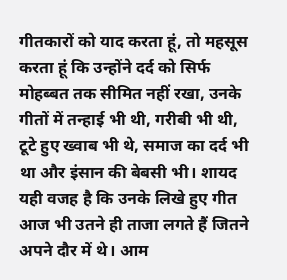गीतकारों को याद करता हूं, तो महसूस करता हूं कि उन्होंने दर्द को सिर्फ मोहब्बत तक सीमित नहीं रखा, उनके गीतों में तन्हाई भी थी, गरीबी भी थी, टूटे हुए ख्वाब भी थे, समाज का दर्द भी था और इंसान की बेबसी भी। शायद यही वजह है कि उनके लिखे हुए गीत आज भी उतने ही ताजा लगते हैं जितने अपने दौर में थे। आम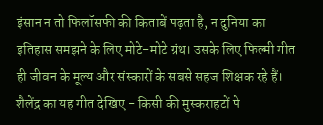इंसान न तो फिलॉसफी की किताबें पढ़ता है, न दुनिया का इतिहास समझने के लिए मोटे-मोटे ग्रंथ। उसके लिए फिल्मी गीत ही जीवन के मूल्य और संस्कारों के सबसे सहज शिक्षक रहे हैं। शैलेंद्र का यह गीत देखिए - किसी की मुस्कराहटों पे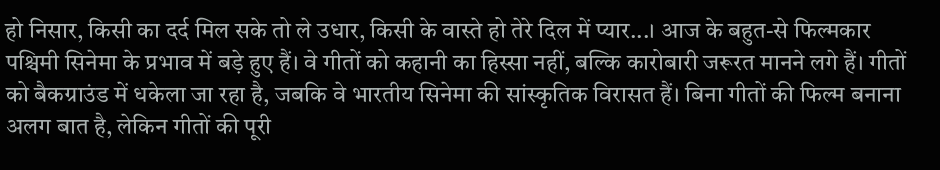हो निसार, किसी का दर्द मिल सके तो ले उधार, किसी के वास्ते हो तेरे दिल में प्यार...। आज के बहुत-से फिल्मकार पश्चिमी सिनेमा के प्रभाव में बड़े हुए हैं। वे गीतों को कहानी का हिस्सा नहीं, बल्कि कारोबारी जरूरत मानने लगे हैं। गीतों को बैकग्राउंड में धकेला जा रहा है, जबकि वे भारतीय सिनेमा की सांस्कृतिक विरासत हैं। बिना गीतों की फिल्म बनाना अलग बात है, लेकिन गीतों की पूरी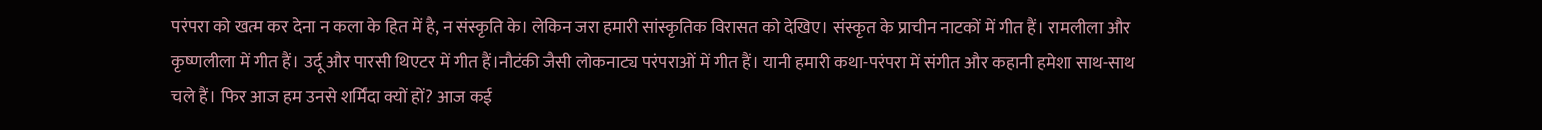परंपरा को खत्म कर देना न कला के हित में है, न संस्कृति के। लेकिन जरा हमारी सांस्कृतिक विरासत को देखिए। संस्कृत के प्राचीन नाटकों में गीत हैं। रामलीला और कृष्णलीला में गीत हैं। उर्दू और पारसी थिएटर में गीत हैं।नौटंकी जैसी लोकनाट्य परंपराओं में गीत हैं। यानी हमारी कथा-परंपरा में संगीत और कहानी हमेशा साथ-साथ चले हैं। फिर आज हम उनसे शर्मिंदा क्यों हों? आज कई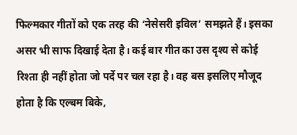फिल्मकार गीतों को एक तरह की ‘नेसेसरी इविल’ समझते हैं। इसका असर भी साफ दिखाई देता है। कई बार गीत का उस दृश्य से कोई रिश्ता ही नहीं होता जो पर्दे पर चल रहा है। वह बस इसलिए मौजूद होता है कि एल्बम बिके,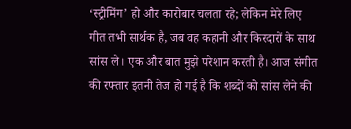‘स्ट्रीमिंग’ हो और कारोबार चलता रहे; लेकिन मेरे लिए गीत तभी सार्थक है, जब वह कहानी और किरदारों के साथ सांस ले। एक और बात मुझे परेशान करती है। आज संगीत की रफ्तार इतनी तेज हो गई है कि शब्दों को सांस लेने की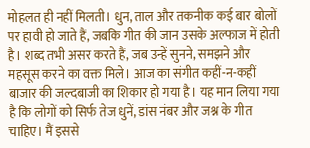मोहलत ही नहीं मिलती। धुन, ताल और तकनीक कई बार बोलों पर हावी हो जाते हैं, जबकि गीत की जान उसके अल्फाज में होती है। शब्द तभी असर करते हैं, जब उन्हें सुनने, समझने और महसूस करने का वक्त मिले। आज का संगीत कहीं-न-कहीं बाजार की जल्दबाजी का शिकार हो गया है। यह मान लिया गया है कि लोगों को सिर्फ तेज धुनें, डांस नंबर और जश्न के गीत चाहिए। मैं इससे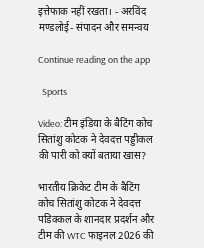इत्तेफाक नहीं रखता। - अरविंद मण्डलोई- संपादन और समन्वय

Continue reading on the app

  Sports

Video: टीम इंडिया के बैटिंग कोच सितांशु कोटक ने देवदत्त पड्डीकल की पारी को क्यों बताया खास?

भारतीय क्रिकेट टीम के बैटिंग कोच सितांशु कोटक ने देवदत्त पडिक्कल के शानदार प्रदर्शन और टीम की WTC फाइनल 2026 की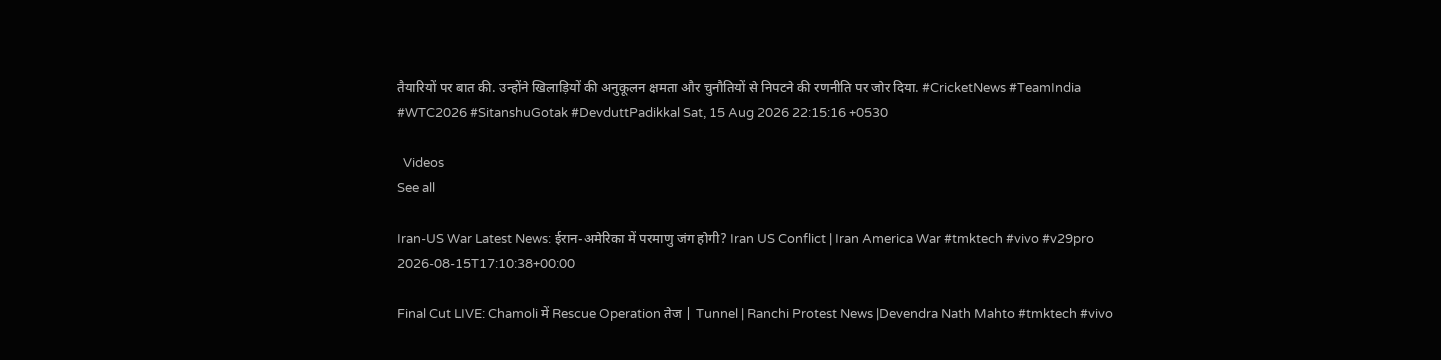तैयारियों पर बात की. उन्होंने खिलाड़ियों की अनुकूलन क्षमता और चुनौतियों से निपटने की रणनीति पर जोर दिया. #CricketNews #TeamIndia #WTC2026 #SitanshuGotak #DevduttPadikkal Sat, 15 Aug 2026 22:15:16 +0530

  Videos
See all

Iran-US War Latest News: ईरान-अमेरिका में परमाणु जंग होगी? Iran US Conflict | Iran America War #tmktech #vivo #v29pro
2026-08-15T17:10:38+00:00

Final Cut LIVE: Chamoli में Rescue Operation तेज | Tunnel | Ranchi Protest News |Devendra Nath Mahto #tmktech #vivo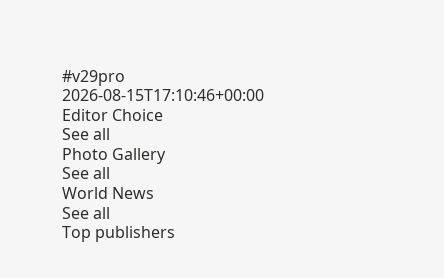#v29pro
2026-08-15T17:10:46+00:00
Editor Choice
See all
Photo Gallery
See all
World News
See all
Top publishers